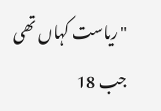"ریاست کہاں تھی جب 18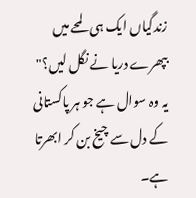زندگیاں ایک ہی لمحے میں بپھرے دریا نے نگل لیں؟"
یہ وہ سوال ہے جو ہر پاکستانی کے دل سے چیخ بن کر ابھرتا ہے۔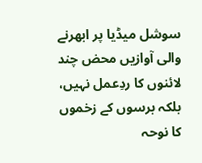سوشل میڈیا پر ابھرنے والی آوازیں محض چند لائنوں کا ردِعمل نہیں، بلکہ برسوں کے زخموں کا نوحہ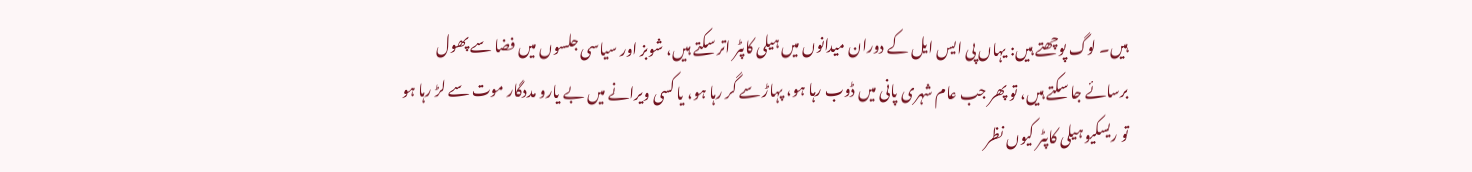ہیں۔ لوگ پوچھتے ہیں: یہاں پی ایس ایل کے دوران میدانوں میں ہیلی کاپٹر اتر سکتے ہیں، شوبز اور سیاسی جلسوں میں فضا سے پھول برسائے جا سکتے ہیں، تو پھر جب عام شہری پانی میں ڈوب رہا ہو، پہاڑ سے گر رہا ہو، یا کسی ویرانے میں بے یارو مددگار موت سے لڑ رہا ہو تو ریسکیو ہیلی کاپٹر کیوں نظر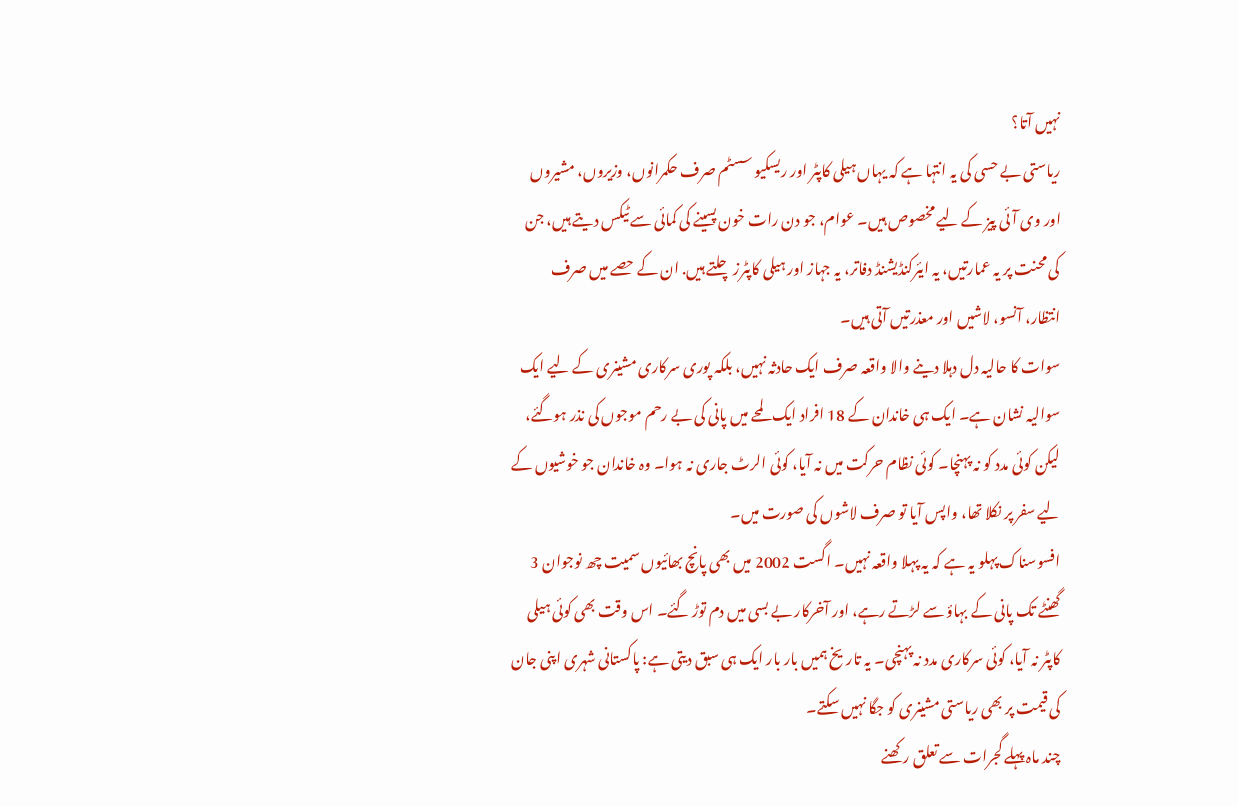نہیں آتا؟
ریاستی بے حسی کی یہ انتہا ہے کہ یہاں ہیلی کاپٹر اور ریسکیو سسٹم صرف حکمرانوں، وزیروں، مشیروں اور وی آئی پیز کے لیے مخصوص ہیں۔ عوام، جو دن رات خون پسینے کی کمائی سے ٹیکس دیتے ہیں، جن کی محنت پر یہ عمارتیں، یہ ایئرکنڈیشنڈ دفاتر، یہ جہاز اور ہیلی کاپٹرز چلتے ہیں. ان کے حصے میں صرف انتظار، آنسو، لاشیں اور معذرتیں آتی ہیں۔
سوات کا حالیہ دل دہلا دینے والا واقعہ صرف ایک حادثہ نہیں، بلکہ پوری سرکاری مشینری کے لیے ایک سوالیہ نشان ہے۔ ایک ہی خاندان کے 18 افراد ایک لمحے میں پانی کی بے رحم موجوں کی نذر ہوگئے، لیکن کوئی مدد کو نہ پہنچا۔ کوئی نظام حرکت میں نہ آیا، کوئی الرٹ جاری نہ ہوا۔ وہ خاندان جو خوشیوں کے لیے سفر پر نکلا تھا، واپس آیا تو صرف لاشوں کی صورت میں۔
افسوسناک پہلو یہ ہے کہ یہ پہلا واقعہ نہیں۔ اگست 2002 میں بھی پانچ بھائیوں سمیت چھ نوجوان 3 گھنٹے تک پانی کے بہاؤ سے لڑتے رہے، اور آخرکار بے بسی میں دم توڑ گئے۔ اس وقت بھی کوئی ہیلی کاپٹر نہ آیا، کوئی سرکاری مدد نہ پہنچی۔ یہ تاریخ ہمیں بار بار ایک ہی سبق دیتی ہے: پاکستانی شہری اپنی جان کی قیمت پر بھی ریاستی مشینری کو جگا نہیں سکتے۔
چند ماہ پہلے گجرات سے تعلق رکھنے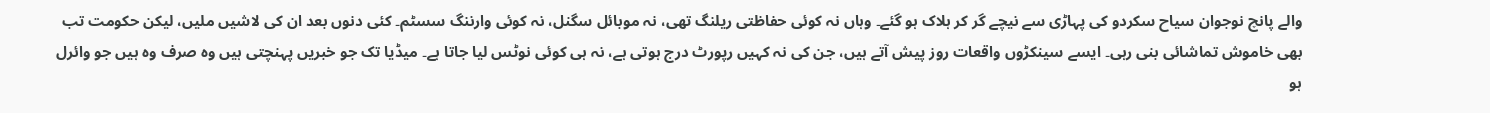والے پانچ نوجوان سیاح سکردو کی پہاڑی سے نیچے گر کر ہلاک ہو گئے۔ وہاں نہ کوئی حفاظتی ریلنگ تھی، نہ موبائل سگنل، نہ کوئی وارننگ سسٹم۔ کئی دنوں بعد ان کی لاشیں ملیں، لیکن حکومت تب بھی خاموش تماشائی بنی رہی۔ ایسے سینکڑوں واقعات روز پیش آتے ہیں، جن کی نہ کہیں رپورٹ درج ہوتی ہے، نہ ہی کوئی نوٹس لیا جاتا ہے۔ میڈیا تک جو خبریں پہنچتی ہیں وہ صرف وہ ہیں جو وائرل ہو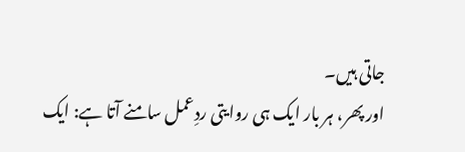جاتی ہیں۔
اور پھر، ہر بار ایک ہی روایتی ردِعمل سامنے آتا ہے: ایک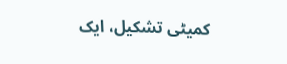کمیٹی تشکیل، ایک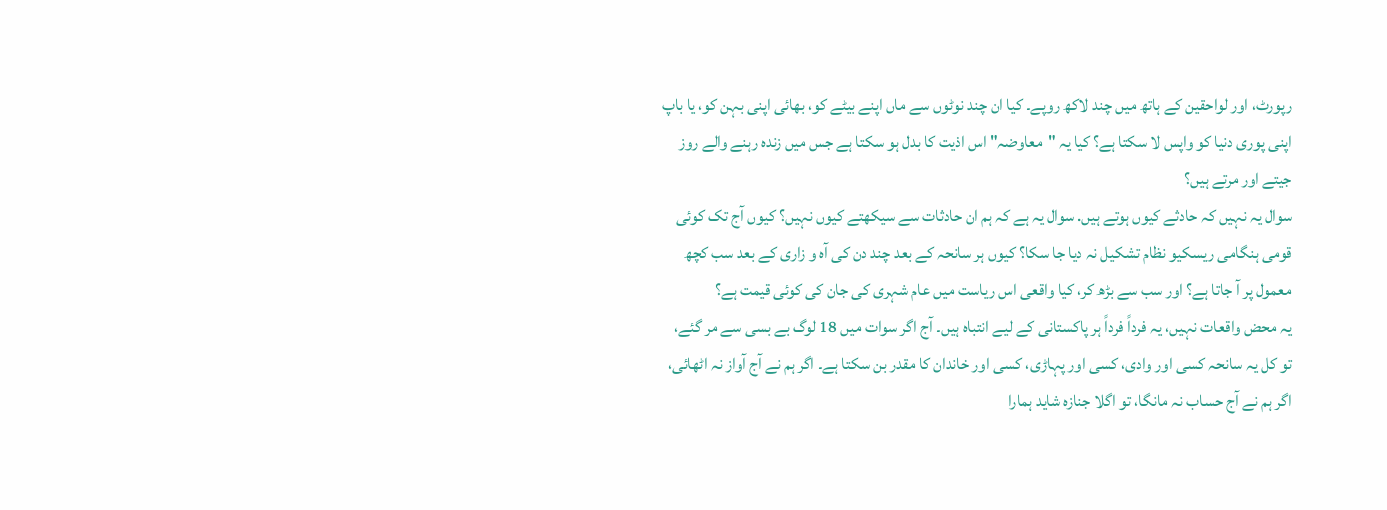رپورٹ، اور لواحقین کے ہاتھ میں چند لاکھ روپے۔ کیا ان چند نوٹوں سے ماں اپنے بیٹے کو، بھائی اپنی بہن کو، یا باپ اپنی پوری دنیا کو واپس لا سکتا ہے؟ کیا یہ "معاوضہ" اس اذیت کا بدل ہو سکتا ہے جس میں زندہ رہنے والے روز جیتے اور مرتے ہیں؟
سوال یہ نہیں کہ حادثے کیوں ہوتے ہیں. سوال یہ ہے کہ ہم ان حادثات سے سیکھتے کیوں نہیں؟ کیوں آج تک کوئی قومی ہنگامی ریسکیو نظام تشکیل نہ دیا جا سکا؟ کیوں ہر سانحہ کے بعد چند دن کی آہ و زاری کے بعد سب کچھ معمول پر آ جاتا ہے؟ اور سب سے بڑھ کر، کیا واقعی اس ریاست میں عام شہری کی جان کی کوئی قیمت ہے؟
یہ محض واقعات نہیں، یہ فرداً فرداً ہر پاکستانی کے لیے انتباہ ہیں۔ آج اگر سوات میں 18 لوگ بے بسی سے مر گئے، تو کل یہ سانحہ کسی اور وادی، کسی اور پہاڑی، کسی اور خاندان کا مقدر بن سکتا ہے۔ اگر ہم نے آج آواز نہ اٹھائی، اگر ہم نے آج حساب نہ مانگا، تو اگلا جنازہ شاید ہمارا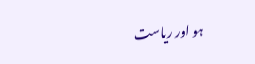ہو اور ریاست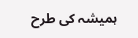ہمیشہ کی طرح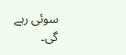سوئی رہے گی۔